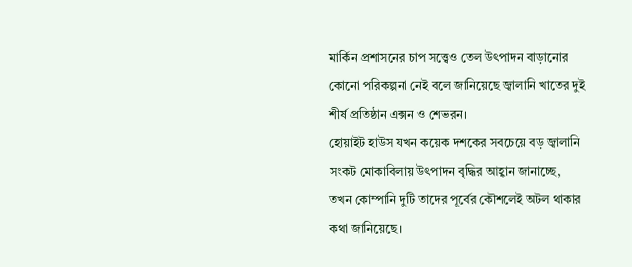মার্কিন প্রশাসনের চাপ সত্ত্বেও তেল উৎপাদন বাড়ানোর কোনো পরিকল্পনা নেই বলে জানিয়েছে জ্বালানি খাতের দুই শীর্ষ প্রতিষ্ঠান এক্সন ও শেভরন।
হোয়াইট হাউস যখন কয়েক দশকের সবচেয়ে বড় জ্বালানি সংকট মোকাবিলায় উৎপাদন বৃদ্ধির আহ্বান জানাচ্ছে, তখন কোম্পানি দুটি তাদের পূর্বের কৌশলেই অটল থাকার কথা জানিয়েছে।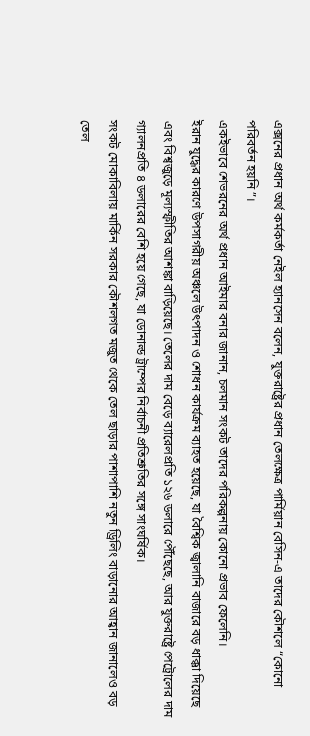এক্সনের প্রধান অর্থ কর্মকর্তা নেইল হ্যানসেন বলেন, যুক্তরাষ্ট্রের প্রধান তেলক্ষেত্র পার্মিয়ান বেসিন-এ তাদের কৌশলে “কোনো পরিবর্তন হয়নি”।
একইভাবে শেভরনের অর্থ প্রধান আইমার বনার জানান, চলমান সংকট তাদের পরিকল্পনায় কোনো প্রভাব ফেলেনি।
ইরান যুদ্ধের কারণে উপসাগরীয় অঞ্চলে উৎপাদন ও শোধন কার্যক্রম ব্যাহত হয়েছে, যা বৈশ্বিক জ্বালানি বাজারে বড় ধাক্কা দিয়েছে এবং বিশ্বজুড়ে মূল্যস্ফীতির আশঙ্কা বাড়িয়েছে। তেলের দাম বেড়ে ব্যারেলপ্রতি ১২৬ ডলারে পৌঁছেছে, আর যুক্তরাষ্ট্রে পেট্রোলের দাম গ্যালনপ্রতি ৪ ডলারের বেশি হয়ে গেছে, যা ডোনাল্ড ট্রাম্পের নির্বাচনী প্রতিশ্রুতির সঙ্গে সাংঘর্ষিক।
সংকট মোকাবিলায় মার্কিন সরকার কৌশলগত মজুত থেকে তেল ছাড়ার পাশাপাশি নতুন ড্রিলিং বাড়ানোর আহ্বান জানালেও বড় তেল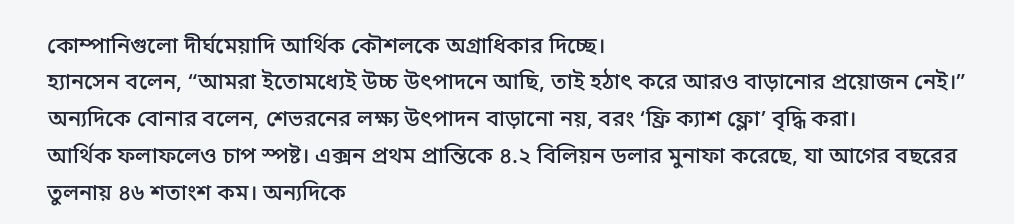কোম্পানিগুলো দীর্ঘমেয়াদি আর্থিক কৌশলকে অগ্রাধিকার দিচ্ছে।
হ্যানসেন বলেন, “আমরা ইতোমধ্যেই উচ্চ উৎপাদনে আছি, তাই হঠাৎ করে আরও বাড়ানোর প্রয়োজন নেই।”
অন্যদিকে বোনার বলেন, শেভরনের লক্ষ্য উৎপাদন বাড়ানো নয়, বরং ‘ফ্রি ক্যাশ ফ্লো’ বৃদ্ধি করা।
আর্থিক ফলাফলেও চাপ স্পষ্ট। এক্সন প্রথম প্রান্তিকে ৪.২ বিলিয়ন ডলার মুনাফা করেছে, যা আগের বছরের তুলনায় ৪৬ শতাংশ কম। অন্যদিকে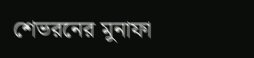শেভরনের মুনাফা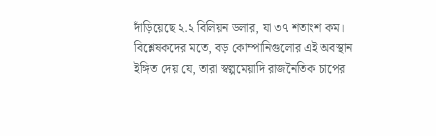দাঁড়িয়েছে ২.২ বিলিয়ন ডলার, যা ৩৭ শতাংশ কম।
বিশ্লেষকদের মতে, বড় কোম্পানিগুলোর এই অবস্থান ইঙ্গিত দেয় যে, তারা স্বল্পমেয়াদি রাজনৈতিক চাপের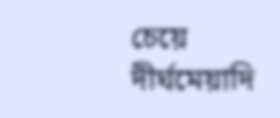চেয়ে দীর্ঘমেয়াদি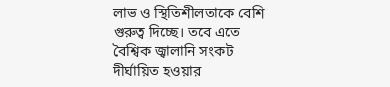লাভ ও স্থিতিশীলতাকে বেশি গুরুত্ব দিচ্ছে। তবে এতে বৈশ্বিক জ্বালানি সংকট দীর্ঘায়িত হওয়ার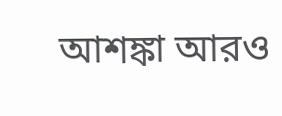আশঙ্কা আরও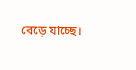বেড়ে যাচ্ছে।